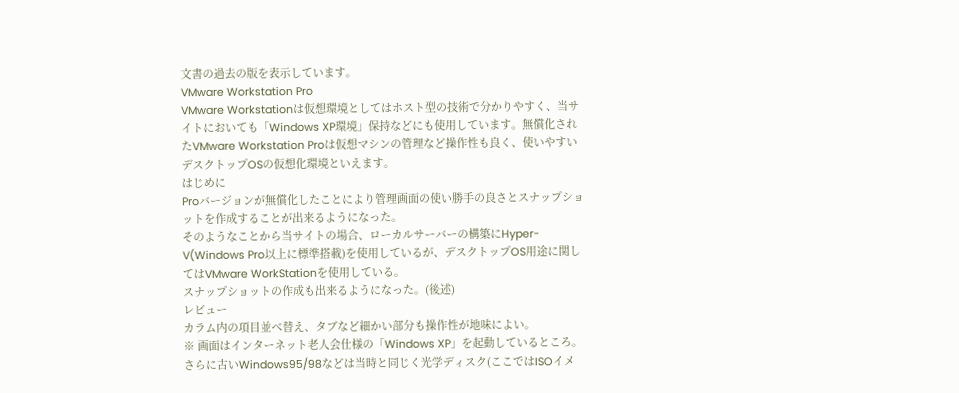文書の過去の版を表示しています。
VMware Workstation Pro
VMware Workstationは仮想環境としてはホスト型の技術で分かりやすく、当サイトにおいても「Windows XP環境」保持などにも使用しています。無償化されたVMware Workstation Proは仮想マシンの管理など操作性も良く、使いやすいデスクトップOSの仮想化環境といえます。
はじめに
Proバージョンが無償化したことにより管理画面の使い勝手の良さとスナップショットを作成することが出来るようになった。
そのようなことから当サイトの場合、ローカルサーバーの構築にHyper-V(Windows Pro以上に標準搭載)を使用しているが、デスクトップOS用途に関してはVMware WorkStationを使用している。
スナップショットの作成も出来るようになった。(後述)
レビュー
カラム内の項目並べ替え、タブなど細かい部分も操作性が地味によい。
※ 画面はインターネット老人会仕様の「Windows XP」を起動しているところ。さらに古いWindows95/98などは当時と同じく光学ディスク(ここではISOイメ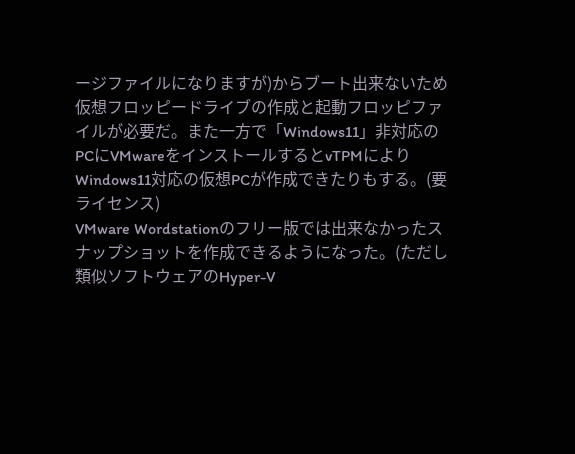ージファイルになりますが)からブート出来ないため仮想フロッピードライブの作成と起動フロッピファイルが必要だ。また一方で「Windows11」非対応のPCにVMwareをインストールするとvTPMによりWindows11対応の仮想PCが作成できたりもする。(要ライセンス)
VMware Wordstationのフリー版では出来なかったスナップショットを作成できるようになった。(ただし類似ソフトウェアのHyper-V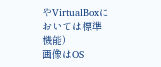やVirtualBoxにおいては標準機能)
画像はOS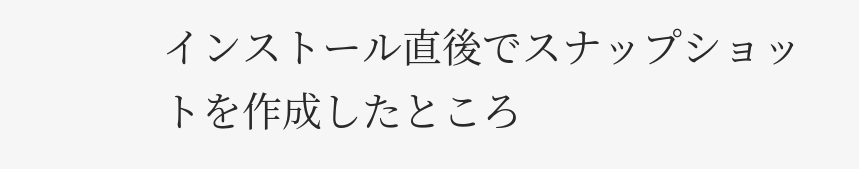インストール直後でスナップショットを作成したところ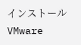インストール
VMware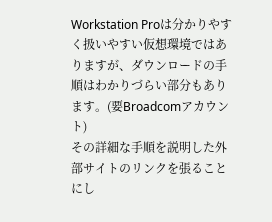Workstation Proは分かりやすく扱いやすい仮想環境ではありますが、ダウンロードの手順はわかりづらい部分もあります。(要Broadcomアカウント)
その詳細な手順を説明した外部サイトのリンクを張ることにし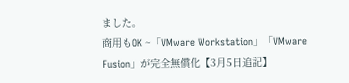ました。
商用もOK ~「VMware Workstation」「VMware Fusion」が完全無償化【3月5日追記】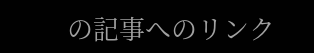の記事へのリンク